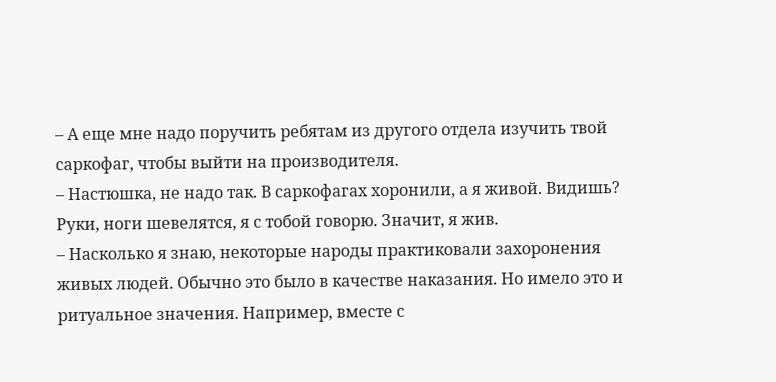– А еще мне надо поручить ребятам из другого отдела изучить твой саркофаг, чтобы выйти на производителя.
– Настюшка, не надо так. В саркофагах хоронили, а я живой. Видишь? Руки, ноги шевелятся, я с тобой говорю. Значит, я жив.
– Насколько я знаю, некоторые народы практиковали захоронения живых людей. Обычно это было в качестве наказания. Но имело это и ритуальное значения. Например, вместе с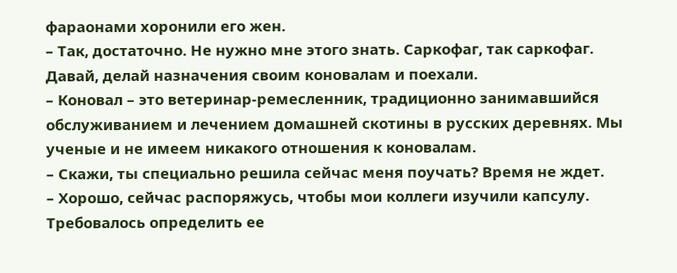фараонами хоронили его жен.
– Так, достаточно. Не нужно мне этого знать. Саркофаг, так саркофаг. Давай, делай назначения своим коновалам и поехали.
– Коновал – это ветеринар-ремесленник, традиционно занимавшийся обслуживанием и лечением домашней скотины в русских деревнях. Мы ученые и не имеем никакого отношения к коновалам.
– Скажи, ты специально решила сейчас меня поучать? Время не ждет.
– Хорошо, сейчас распоряжусь, чтобы мои коллеги изучили капсулу.
Требовалось определить ее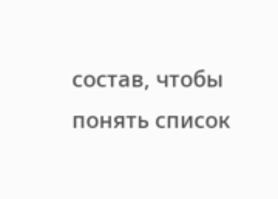состав, чтобы понять список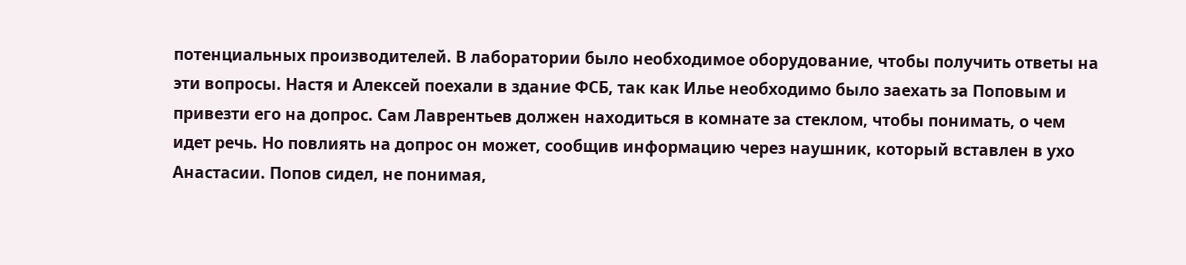потенциальных производителей. В лаборатории было необходимое оборудование, чтобы получить ответы на эти вопросы. Настя и Алексей поехали в здание ФСБ, так как Илье необходимо было заехать за Поповым и привезти его на допрос. Сам Лаврентьев должен находиться в комнате за стеклом, чтобы понимать, о чем идет речь. Но повлиять на допрос он может, сообщив информацию через наушник, который вставлен в ухо Анастасии. Попов сидел, не понимая,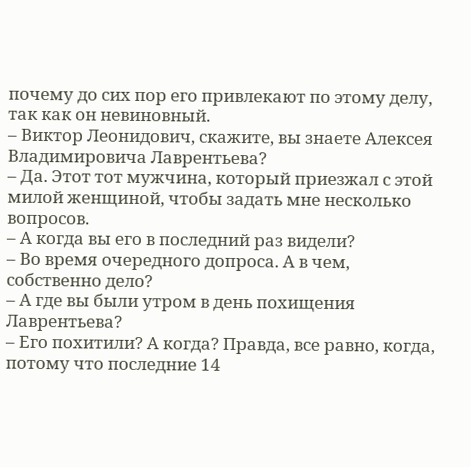почему до сих пор его привлекают по этому делу, так как он невиновный.
– Виктор Леонидович, скажите, вы знаете Алексея Владимировича Лаврентьева?
– Да. Этот тот мужчина, который приезжал с этой милой женщиной, чтобы задать мне несколько вопросов.
– А когда вы его в последний раз видели?
– Во время очередного допроса. А в чем, собственно дело?
– А где вы были утром в день похищения Лаврентьева?
– Его похитили? А когда? Правда, все равно, когда, потому что последние 14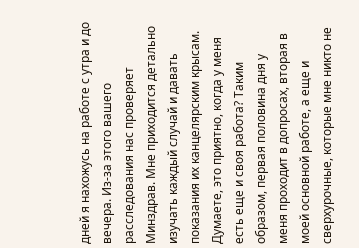дней я нахожусь на работе с утра и до вечера. Из-за этого вашего расследования нас проверяет Минздрав. Мне приходится детально изучать каждый случай и давать показания их канцелярским крысам. Думаете, это приятно, когда у меня есть еще и своя работа? Таким образом, первая половина дня у меня проходит в допросах, вторая в моей основной работе, а еще и сверхурочные, которые мне никто не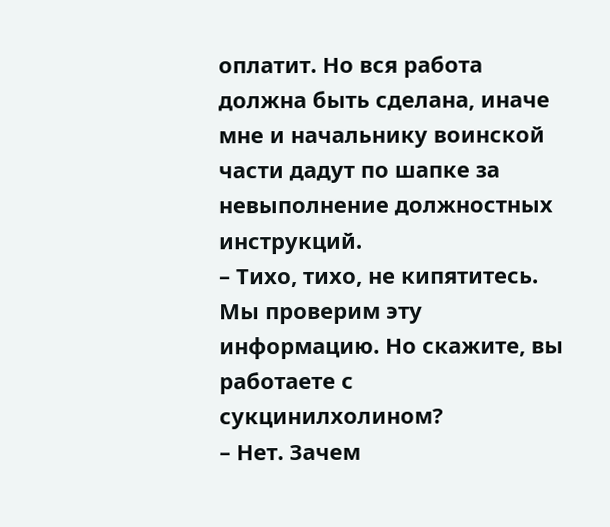оплатит. Но вся работа должна быть сделана, иначе мне и начальнику воинской части дадут по шапке за невыполнение должностных инструкций.
– Тихо, тихо, не кипятитесь. Мы проверим эту информацию. Но скажите, вы работаете с сукцинилхолином?
– Нет. Зачем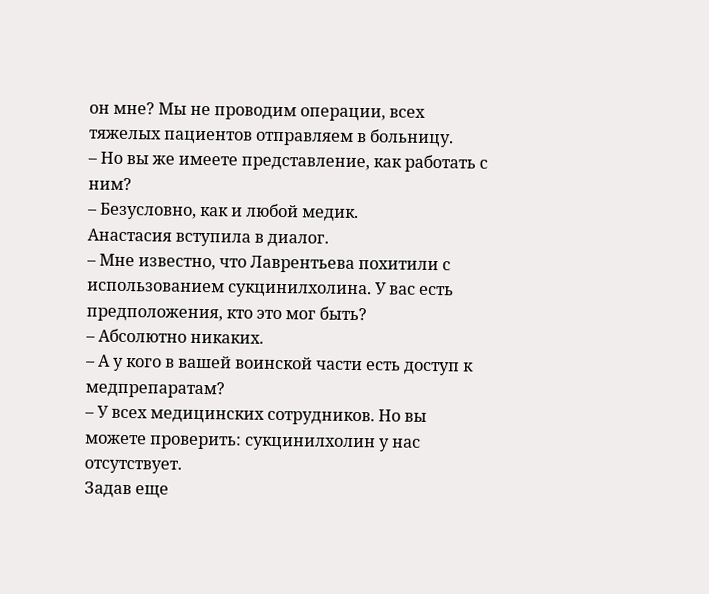он мне? Мы не проводим операции, всех тяжелых пациентов отправляем в больницу.
– Но вы же имеете представление, как работать с ним?
– Безусловно, как и любой медик.
Анастасия вступила в диалог.
– Мне известно, что Лаврентьева похитили с использованием сукцинилхолина. У вас есть предположения, кто это мог быть?
– Абсолютно никаких.
– А у кого в вашей воинской части есть доступ к медпрепаратам?
– У всех медицинских сотрудников. Но вы можете проверить: сукцинилхолин у нас отсутствует.
Задав еще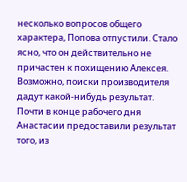несколько вопросов общего характера, Попова отпустили. Стало ясно, что он действительно не причастен к похищению Алексея. Возможно, поиски производителя дадут какой-нибудь результат.
Почти в конце рабочего дня Анастасии предоставили результат того, из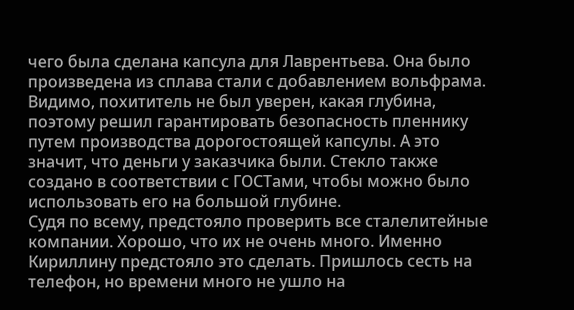чего была сделана капсула для Лаврентьева. Она было произведена из сплава стали с добавлением вольфрама. Видимо, похититель не был уверен, какая глубина, поэтому решил гарантировать безопасность пленнику путем производства дорогостоящей капсулы. А это значит, что деньги у заказчика были. Стекло также создано в соответствии с ГОСТами, чтобы можно было использовать его на большой глубине.
Судя по всему, предстояло проверить все сталелитейные компании. Хорошо, что их не очень много. Именно Кириллину предстояло это сделать. Пришлось сесть на телефон, но времени много не ушло на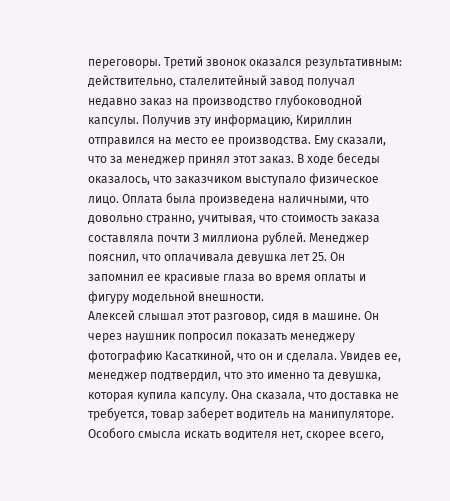переговоры. Третий звонок оказался результативным: действительно, сталелитейный завод получал недавно заказ на производство глубоководной капсулы. Получив эту информацию, Кириллин отправился на место ее производства. Ему сказали, что за менеджер принял этот заказ. В ходе беседы оказалось, что заказчиком выступало физическое лицо. Оплата была произведена наличными, что довольно странно, учитывая, что стоимость заказа составляла почти 3 миллиона рублей. Менеджер пояснил, что оплачивала девушка лет 25. Он запомнил ее красивые глаза во время оплаты и фигуру модельной внешности.
Алексей слышал этот разговор, сидя в машине. Он через наушник попросил показать менеджеру фотографию Касаткиной, что он и сделала. Увидев ее, менеджер подтвердил, что это именно та девушка, которая купила капсулу. Она сказала, что доставка не требуется, товар заберет водитель на манипуляторе. Особого смысла искать водителя нет, скорее всего,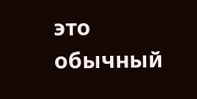это обычный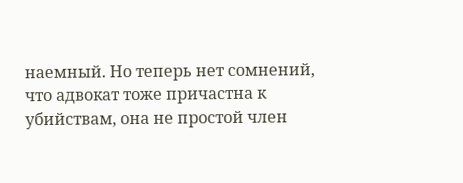наемный. Но теперь нет сомнений, что адвокат тоже причастна к убийствам, она не простой член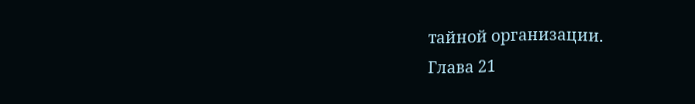тайной организации.
Глава 21